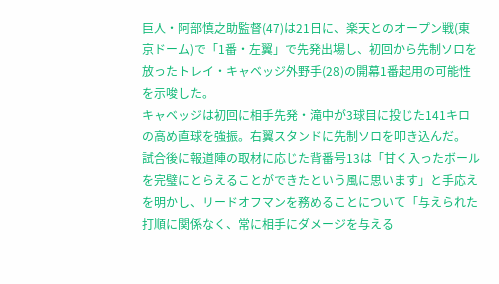巨人・阿部慎之助監督(47)は21日に、楽天とのオープン戦(東京ドーム)で「1番・左翼」で先発出場し、初回から先制ソロを放ったトレイ・キャベッジ外野手(28)の開幕1番起用の可能性を示唆した。
キャベッジは初回に相手先発・滝中が3球目に投じた141キロの高め直球を強振。右翼スタンドに先制ソロを叩き込んだ。
試合後に報道陣の取材に応じた背番号13は「甘く入ったボールを完璧にとらえることができたという風に思います」と手応えを明かし、リードオフマンを務めることについて「与えられた打順に関係なく、常に相手にダメージを与える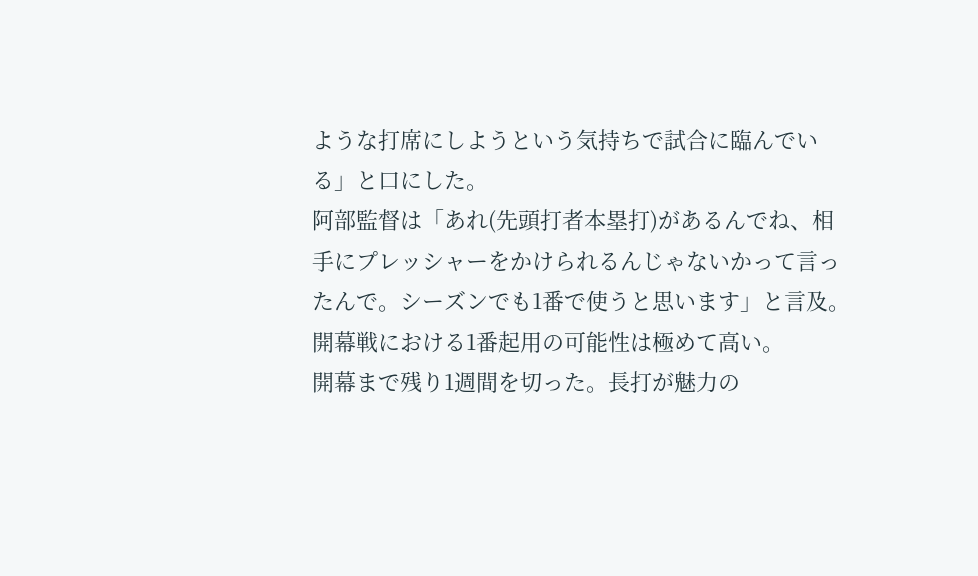ような打席にしようという気持ちで試合に臨んでいる」と口にした。
阿部監督は「あれ(先頭打者本塁打)があるんでね、相手にプレッシャーをかけられるんじゃないかって言ったんで。シーズンでも1番で使うと思います」と言及。開幕戦における1番起用の可能性は極めて高い。
開幕まで残り1週間を切った。長打が魅力の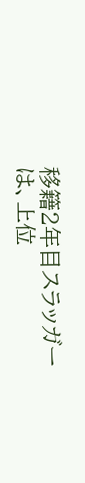移籍2年目スラッガーは、上位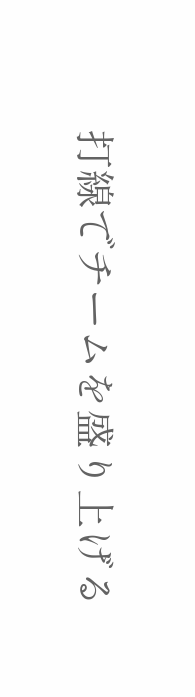打線でチームを盛り上げる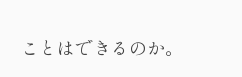ことはできるのか。